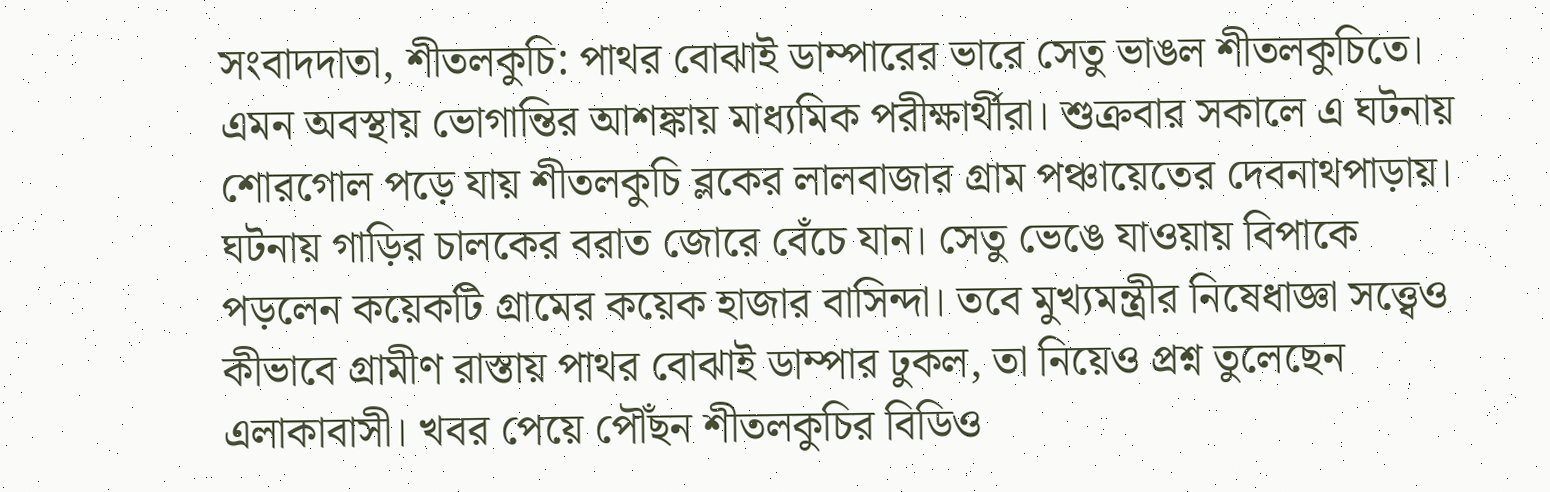সংবাদদাতা, শীতলকুচি: পাথর বোঝাই ডাম্পারের ভারে সেতু ভাঙল শীতলকুচিতে। এমন অবস্থায় ভোগান্তির আশঙ্কায় মাধ্যমিক পরীক্ষার্থীরা। শুক্রবার সকালে এ ঘটনায় শোরগোল পড়ে যায় শীতলকুচি ব্লকের লালবাজার গ্রাম পঞ্চায়েতের দেবনাথপাড়ায়। ঘটনায় গাড়ির চালকের বরাত জোরে বেঁচে যান। সেতু ভেঙে যাওয়ায় বিপাকে পড়লেন কয়েকটি গ্রামের কয়েক হাজার বাসিন্দা। তবে মুখ্যমন্ত্রীর নিষেধাজ্ঞা সত্ত্বেও কীভাবে গ্রামীণ রাস্তায় পাথর বোঝাই ডাম্পার ঢুকল, তা নিয়েও প্রশ্ন তুলেছেন এলাকাবাসী। খবর পেয়ে পৌঁছন শীতলকুচির বিডিও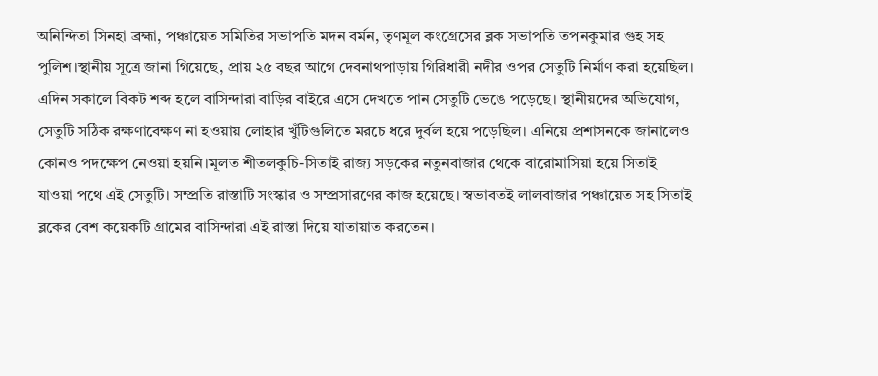অনিন্দিতা সিনহা ব্রহ্মা, পঞ্চায়েত সমিতির সভাপতি মদন বর্মন, তৃণমূল কংগ্রেসের ব্লক সভাপতি তপনকুমার গুহ সহ পুলিশ।স্থানীয় সূত্রে জানা গিয়েছে, প্রায় ২৫ বছর আগে দেবনাথপাড়ায় গিরিধারী নদীর ওপর সেতুটি নির্মাণ করা হয়েছিল। এদিন সকালে বিকট শব্দ হলে বাসিন্দারা বাড়ির বাইরে এসে দেখতে পান সেতুটি ভেঙে পড়েছে। স্থানীয়দের অভিযোগ, সেতুটি সঠিক রক্ষণাবেক্ষণ না হওয়ায় লোহার খুঁটিগুলিতে মরচে ধরে দুর্বল হয়ে পড়েছিল। এনিয়ে প্রশাসনকে জানালেও কোনও পদক্ষেপ নেওয়া হয়নি।মূলত শীতলকুচি-সিতাই রাজ্য সড়কের নতুনবাজার থেকে বারোমাসিয়া হয়ে সিতাই যাওয়া পথে এই সেতুটি। সম্প্রতি রাস্তাটি সংস্কার ও সম্প্রসারণের কাজ হয়েছে। স্বভাবতই লালবাজার পঞ্চায়েত সহ সিতাই ব্লকের বেশ কয়েকটি গ্রামের বাসিন্দারা এই রাস্তা দিয়ে যাতায়াত করতেন।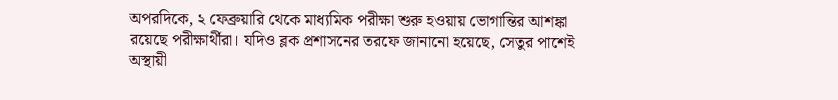অপরদিকে, ২ ফেব্রুয়ারি থেকে মাধ্যমিক পরীক্ষা শুরু হওয়ায় ভোগান্তির আশঙ্কা রয়েছে পরীক্ষার্থীরা। যদিও ব্লক প্রশাসনের তরফে জানানো হয়েছে, সেতুর পাশেই অস্থায়ী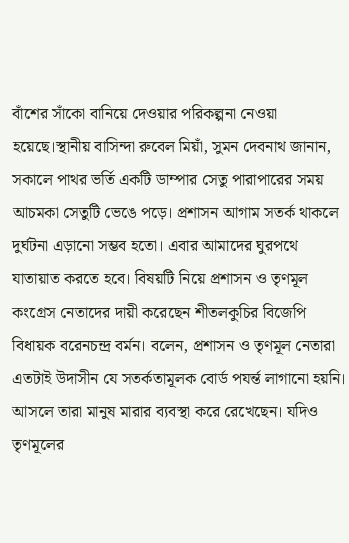বাঁশের সাঁকো বানিয়ে দেওয়ার পরিকল্পনা নেওয়া হয়েছে।স্থানীয় বাসিন্দা রুবেল মিয়াঁ, সুমন দেবনাথ জানান, সকালে পাথর ভর্তি একটি ডাম্পার সেতু পারাপারের সময় আচমকা সেতুটি ভেঙে পড়ে। প্রশাসন আগাম সতর্ক থাকলে দুর্ঘটনা এড়ানো সম্ভব হতো। এবার আমাদের ঘুরপথে যাতায়াত করতে হবে। বিষয়টি নিয়ে প্রশাসন ও তৃণমূল কংগ্রেস নেতাদের দায়ী করেছেন শীতলকুচির বিজেপি বিধায়ক বরেনচন্দ্র বর্মন। বলেন, প্রশাসন ও তৃণমূল নেতারা এতটাই উদাসীন যে সতর্কতামূলক বোর্ড পযর্ন্ত লাগানো হয়নি। আসলে তারা মানুষ মারার ব্যবস্থা করে রেখেছেন। যদিও তৃণমূলের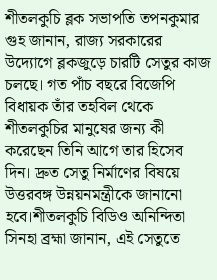শীতলকুচি ব্লক সভাপতি তপনকুমার গুহ জানান, রাজ্য সরকারের উদ্যোগে ব্লকজুড়ে চারটি সেতুর কাজ চলছে। গত পাঁচ বছরে বিজেপি বিধায়ক তাঁর তহবিল থেকে শীতলকুচির মানুষের জন্য কী করেছেন তিনি আগে তার হিসেব দিন। দ্রুত সেতু নির্মাণের বিষয়ে উত্তরবঙ্গ উন্নয়নমন্ত্রীকে জানানো হবে।শীতলকুচি বিডিও অনিন্দিতা সিনহা ব্রহ্মা জানান, এই সেতুতে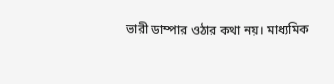ভারী ডাম্পার ওঠার কথা নয়। মাধ্যমিক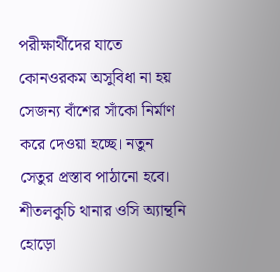পরীক্ষার্থীদের যাতে কোনওরকম অসুবিধা না হয় সেজন্য বাঁশের সাঁকো নির্মাণ করে দেওয়া হচ্ছে। নতুন সেতুর প্রস্তাব পাঠানো হবে। শীতলকুচি থানার ওসি অ্যান্থনি হোড়ো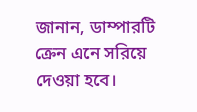জানান, ডাম্পারটি ক্রেন এনে সরিয়ে দেওয়া হবে।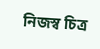নিজস্ব চিত্র